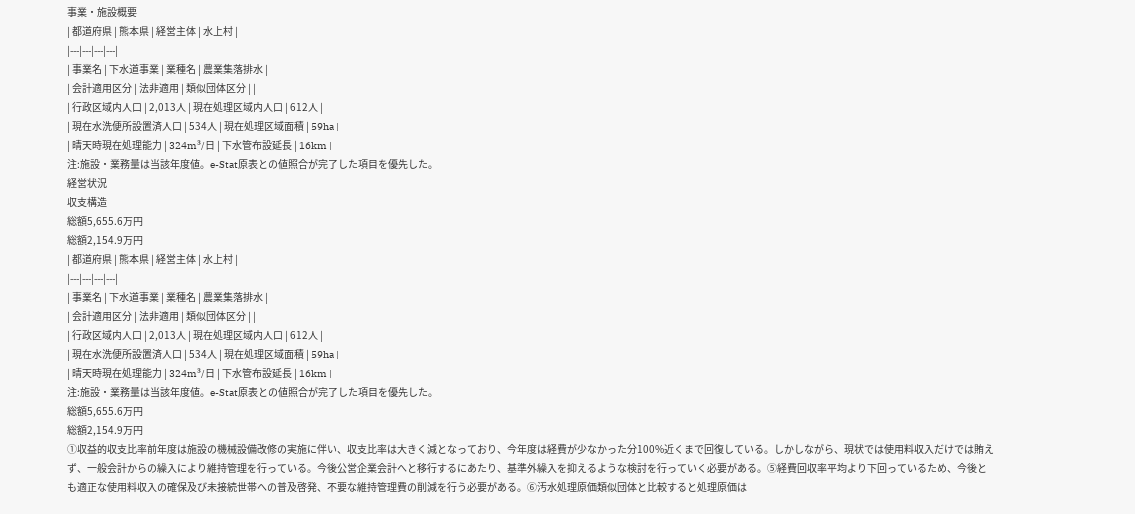事業・施設概要
| 都道府県 | 熊本県 | 経営主体 | 水上村 |
|---|---|---|---|
| 事業名 | 下水道事業 | 業種名 | 農業集落排水 |
| 会計適用区分 | 法非適用 | 類似団体区分 | |
| 行政区域内人口 | 2,013人 | 現在処理区域内人口 | 612人 |
| 現在水洗便所設置済人口 | 534人 | 現在処理区域面積 | 59ha |
| 晴天時現在処理能力 | 324m³/日 | 下水管布設延長 | 16km |
注:施設・業務量は当該年度値。e-Stat原表との値照合が完了した項目を優先した。
経営状況
収支構造
総額5,655.6万円
総額2,154.9万円
| 都道府県 | 熊本県 | 経営主体 | 水上村 |
|---|---|---|---|
| 事業名 | 下水道事業 | 業種名 | 農業集落排水 |
| 会計適用区分 | 法非適用 | 類似団体区分 | |
| 行政区域内人口 | 2,013人 | 現在処理区域内人口 | 612人 |
| 現在水洗便所設置済人口 | 534人 | 現在処理区域面積 | 59ha |
| 晴天時現在処理能力 | 324m³/日 | 下水管布設延長 | 16km |
注:施設・業務量は当該年度値。e-Stat原表との値照合が完了した項目を優先した。
総額5,655.6万円
総額2,154.9万円
①収益的収支比率前年度は施設の機械設備改修の実施に伴い、収支比率は大きく減となっており、今年度は経費が少なかった分100%近くまで回復している。しかしながら、現状では使用料収入だけでは賄えず、一般会計からの繰入により維持管理を行っている。今後公営企業会計へと移行するにあたり、基準外繰入を抑えるような検討を行っていく必要がある。⑤経費回収率平均より下回っているため、今後とも適正な使用料収入の確保及び未接続世帯への普及啓発、不要な維持管理費の削減を行う必要がある。⑥汚水処理原価類似団体と比較すると処理原価は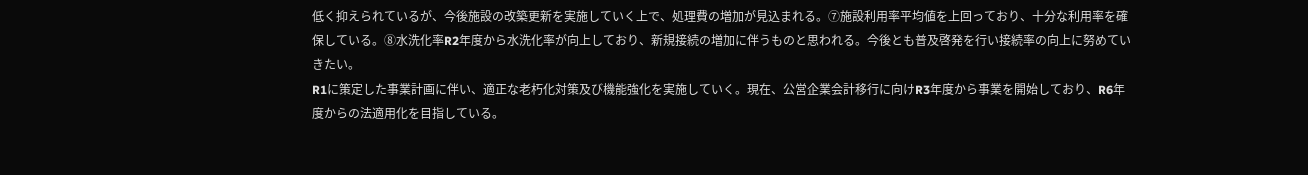低く抑えられているが、今後施設の改築更新を実施していく上で、処理費の増加が見込まれる。⑦施設利用率平均値を上回っており、十分な利用率を確保している。⑧水洗化率R2年度から水洗化率が向上しており、新規接続の増加に伴うものと思われる。今後とも普及啓発を行い接続率の向上に努めていきたい。
R1に策定した事業計画に伴い、適正な老朽化対策及び機能強化を実施していく。現在、公営企業会計移行に向けR3年度から事業を開始しており、R6年度からの法適用化を目指している。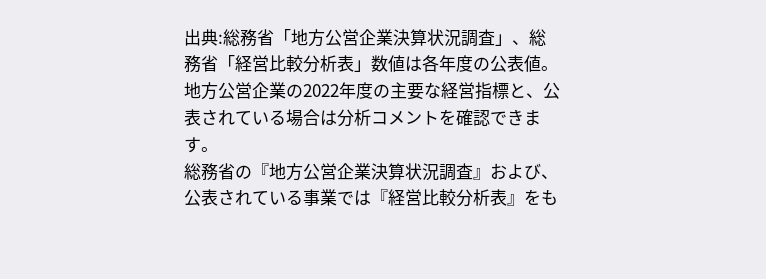出典:総務省「地方公営企業決算状況調査」、総務省「経営比較分析表」数値は各年度の公表値。
地方公営企業の2022年度の主要な経営指標と、公表されている場合は分析コメントを確認できます。
総務省の『地方公営企業決算状況調査』および、公表されている事業では『経営比較分析表』をも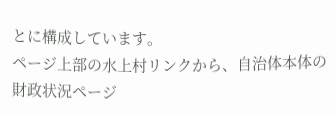とに構成しています。
ページ上部の水上村リンクから、自治体本体の財政状況ページ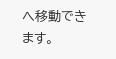へ移動できます。